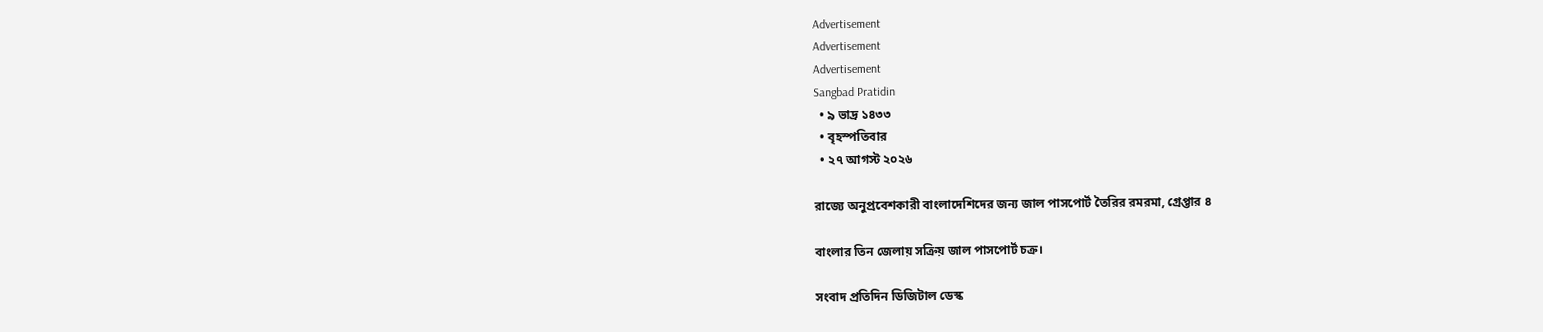Advertisement
Advertisement
Advertisement
Sangbad Pratidin
  • ৯ ভাদ্র ১৪৩৩
  • বৃহস্পতিবার
  • ২৭ আগস্ট ২০২৬

রাজ্যে অনুপ্রবেশকারী বাংলাদেশিদের জন্য জাল পাসপোর্ট তৈরির রমরমা, গ্রেপ্তার ৪

বাংলার তিন জেলায় সক্রিয় জাল পাসপোর্ট চক্র।

সংবাদ প্রতিদিন ডিজিটাল ডেস্ক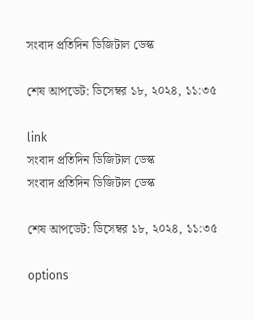সংবাদ প্রতিদিন ডিজিটাল ডেস্ক

শেষ আপডেট: ডিসেম্বর ১৮, ২০২৪, ১১:৩৫

link
সংবাদ প্রতিদিন ডিজিটাল ডেস্ক
সংবাদ প্রতিদিন ডিজিটাল ডেস্ক

শেষ আপডেট: ডিসেম্বর ১৮, ২০২৪, ১১:৩৫

options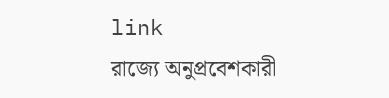link
রাজ্যে অনুপ্রবেশকারী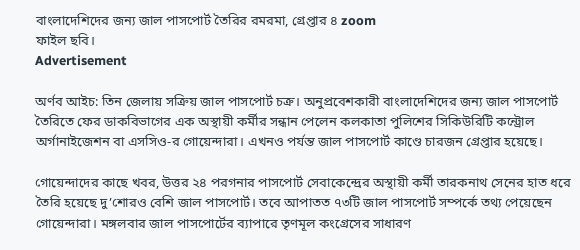বাংলাদেশিদের জন্য জাল পাসপোর্ট তৈরির রমরমা, গ্রেপ্তার ৪ zoom
ফাইল ছবি।
Advertisement

অর্ণব আইচ: তিন জেলায় সক্রিয় জাল পাসপোর্ট চক্র। অনুপ্রবেশকারী বাংলাদেশিদের জন‌্য জাল পাসপোর্ট তৈরিতে ফের ডাকবিভাগের এক অস্থায়ী কর্মীর সন্ধান পেলেন কলকাতা পুলিশের সিকিউরিটি কন্ট্রোল অর্গানাইজেশন বা এসসিও-র গোয়েন্দারা। এখনও পর্যন্ত জাল পাসপোর্ট কাণ্ডে চারজন গ্রেপ্তার হয়েছে।

গোয়েন্দাদের কাছে খবর, উত্তর ২৪ পরগনার পাসপোর্ট সেবাকেন্দ্রের অস্থায়ী কর্মী তারকনাথ সেনের হাত ধরে তৈরি হয়েছে দু’শোরও বেশি জাল পাসপোর্ট। তবে আপাতত ৭৩টি জাল পাসপোর্ট সম্পর্কে তথ‌্য পেয়েছেন গোয়েন্দারা। মঙ্গলবার জাল পাসপোর্টের ব‌্যাপারে তৃণমূল কংগ্রেসের সাধারণ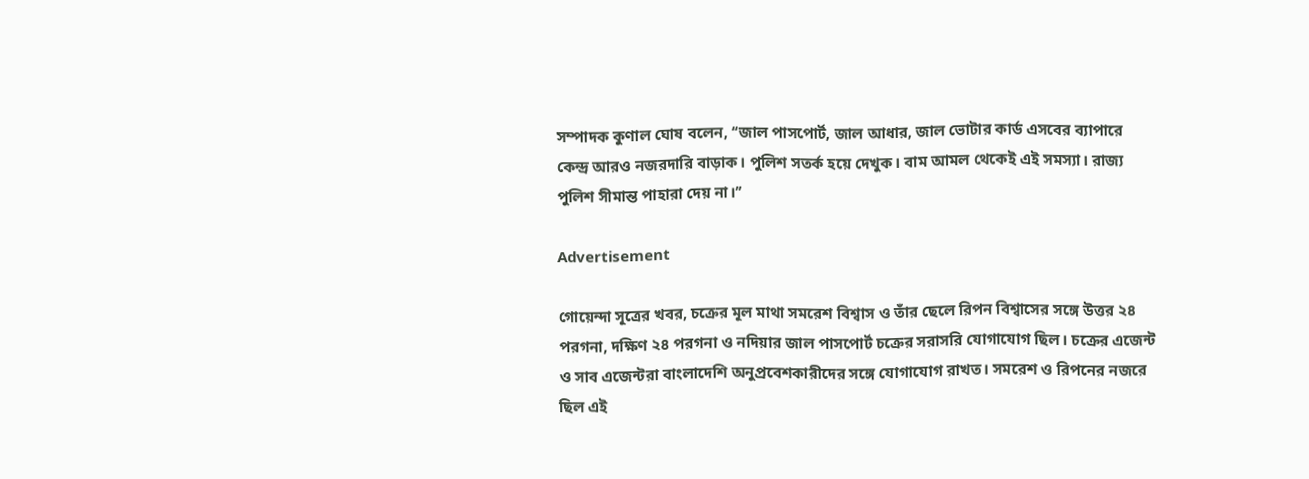সম্পাদক কুণাল ঘোষ বলেন, ‘‘জাল পাসপোর্ট, জাল আধার, জাল ভোটার কার্ড এসবের ব‌্যাপারে কেন্দ্র আরও নজরদারি বাড়াক। পুলিশ সতর্ক হয়ে দেখুক। বাম আমল থেকেই এই সমস‌্যা। রাজ‌্য পুলিশ সীমান্ত পাহারা দেয় না।’’

Advertisement

গোয়েন্দা সূত্রের খবর, চক্রের মূল মাথা সমরেশ বিশ্বাস ও তাঁর ছেলে রিপন বিশ্বাসের সঙ্গে উত্তর ২৪ পরগনা, দক্ষিণ ২৪ পরগনা ও নদিয়ার জাল পাসপোর্ট চক্রের সরাসরি যোগাযোগ ছিল। চক্রের এজেন্ট ও সাব এজেন্টরা বাংলাদেশি অনুপ্রবেশকারীদের সঙ্গে যোগাযোগ রাখত। সমরেশ ও রিপনের নজরে ছিল এই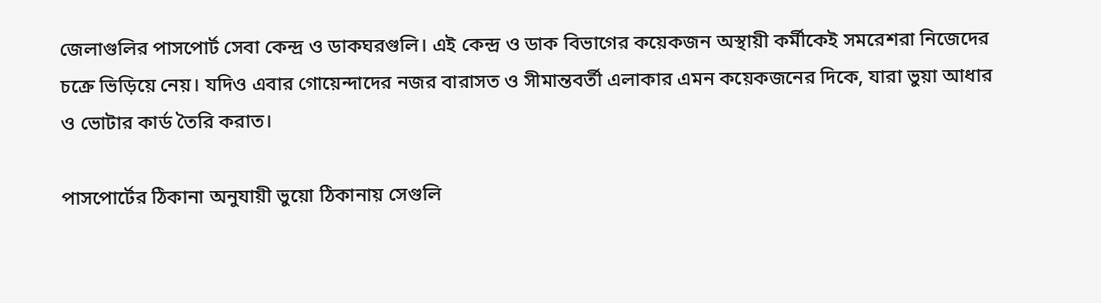জেলাগুলির পাসপোর্ট সেবা কেন্দ্র ও ডাকঘরগুলি। এই কেন্দ্র ও ডাক বিভাগের কয়েকজন অস্থায়ী কর্মীকেই সমরেশরা নিজেদের চক্রে ভিড়িয়ে নেয়। যদিও এবার গোয়েন্দাদের নজর বারাসত ও সীমান্তবর্তী এলাকার এমন কয়েকজনের দিকে, যারা ভুয়া আধার ও ভোটার কার্ড তৈরি করাত।

পাসপোর্টের ঠিকানা অনুযায়ী ভুয়ো ঠিকানায় সেগুলি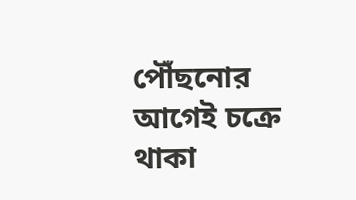পৌঁছনোর আগেই চক্রে থাকা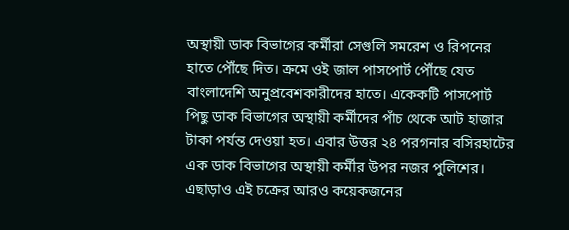অস্থায়ী ডাক বিভাগের কর্মীরা সেগুলি সমরেশ ও রিপনের হাতে পৌঁছে দিত। ক্রমে ওই জাল পাসপোর্ট পৌঁছে যেত বাংলাদেশি অনুপ্রবেশকারীদের হাতে। একেকটি পাসপোর্ট পিছু ডাক বিভাগের অস্থায়ী কর্মীদের পাঁচ থেকে আট হাজার টাকা পর্যন্ত দেওয়া হত। এবার উত্তর ২৪ পরগনার বসিরহাটের এক ডাক বিভাগের অস্থায়ী কর্মীর উপর নজর পুলিশের। এছাড়াও এই চক্রের আরও কয়েকজনের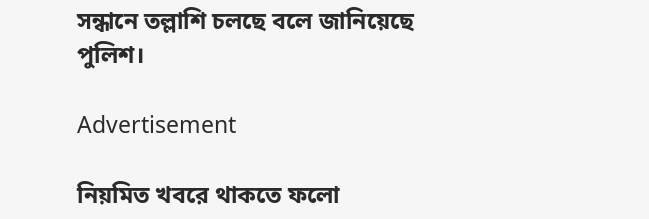সন্ধানে তল্লাশি চলছে বলে জানিয়েছে পুলিশ।

Advertisement

নিয়মিত খবরে থাকতে ফলো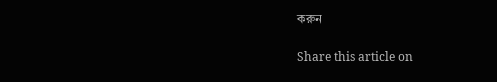করুন

Share this article on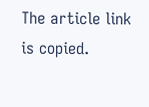The article link is copied.